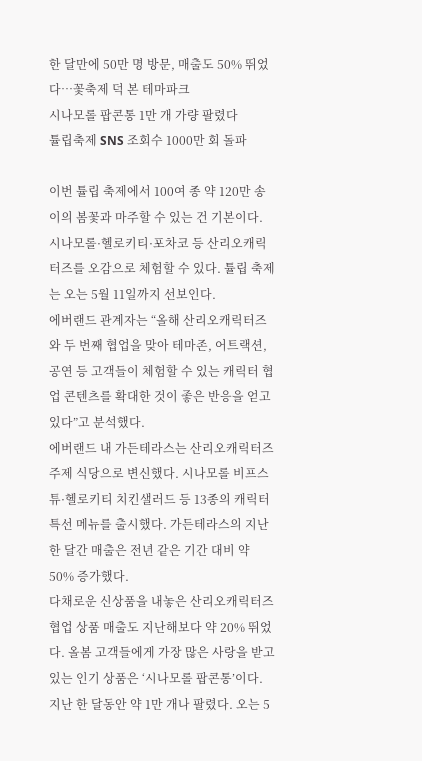한 달만에 50만 명 방문, 매출도 50% 뛰었다…꽃축제 덕 본 테마파크
시나모롤 팝콘통 1만 개 가량 팔렸다
튤립축제 SNS 조회수 1000만 회 돌파

이번 튤립 축제에서 100여 종 약 120만 송이의 봄꽃과 마주할 수 있는 건 기본이다. 시나모롤·헬로키티·포차코 등 산리오캐릭터즈를 오감으로 체험할 수 있다. 튤립 축제는 오는 5월 11일까지 선보인다.
에버랜드 관계자는 “올해 산리오캐릭터즈와 두 번째 협업을 맞아 테마존, 어트랙션, 공연 등 고객들이 체험할 수 있는 캐릭터 협업 콘텐츠를 확대한 것이 좋은 반응을 얻고 있다”고 분석했다.
에버랜드 내 가든테라스는 산리오캐릭터즈 주제 식당으로 변신했다. 시나모롤 비프스튜·헬로키티 치킨샐러드 등 13종의 캐릭터 특선 메뉴를 출시했다. 가든테라스의 지난 한 달간 매출은 전년 같은 기간 대비 약 50% 증가했다.
다채로운 신상품을 내놓은 산리오캐릭터즈 협업 상품 매출도 지난해보다 약 20% 뛰었다. 올봄 고객들에게 가장 많은 사랑을 받고 있는 인기 상품은 ‘시나모롤 팝콘통’이다. 지난 한 달동안 약 1만 개나 팔렸다. 오는 5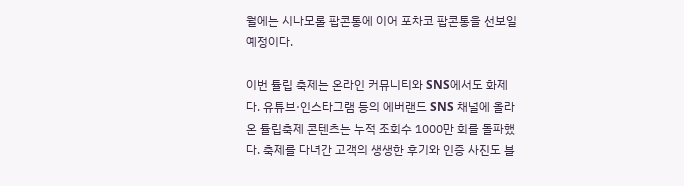월에는 시나모롤 팝콘통에 이어 포차코 팝콘통을 선보일 예정이다.

이번 튤립 축제는 온라인 커뮤니티와 SNS에서도 화제다. 유튜브·인스타그램 등의 에버랜드 SNS 채널에 올라온 튤립축제 콘텐츠는 누적 조회수 1000만 회를 돌파했다. 축제를 다녀간 고객의 생생한 후기와 인증 사진도 블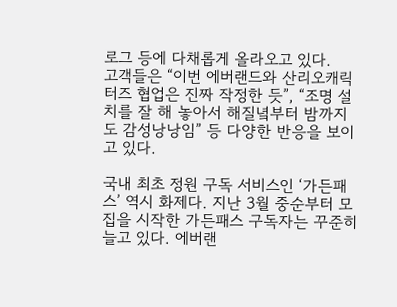로그 등에 다채롭게 올라오고 있다.
고객들은 “이번 에버랜드와 산리오캐릭터즈 협업은 진짜 작정한 듯”, “조명 설치를 잘 해 놓아서 해질녘부터 밤까지도 감성낭낭임” 등 다양한 반응을 보이고 있다.

국내 최초 정원 구독 서비스인 ‘가든패스’ 역시 화제다. 지난 3월 중순부터 모집을 시작한 가든패스 구독자는 꾸준히 늘고 있다. 에버랜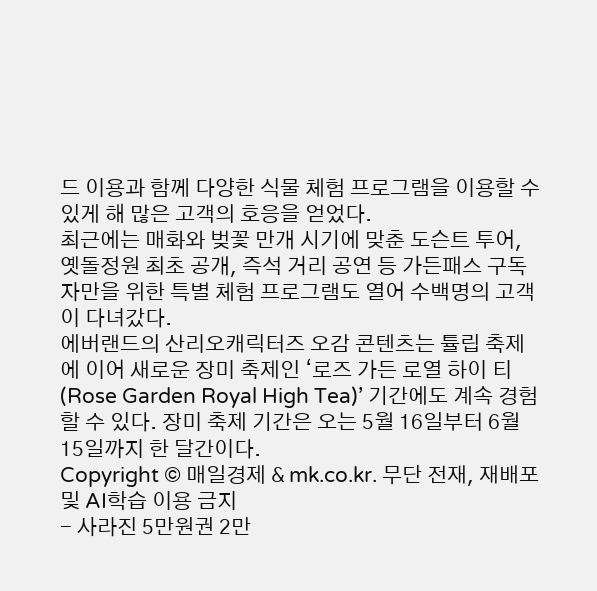드 이용과 함께 다양한 식물 체험 프로그램을 이용할 수 있게 해 많은 고객의 호응을 얻었다.
최근에는 매화와 벚꽃 만개 시기에 맞춘 도슨트 투어, 옛돌정원 최초 공개, 즉석 거리 공연 등 가든패스 구독자만을 위한 특별 체험 프로그램도 열어 수백명의 고객이 다녀갔다.
에버랜드의 산리오캐릭터즈 오감 콘텐츠는 튤립 축제에 이어 새로운 장미 축제인 ‘로즈 가든 로열 하이 티(Rose Garden Royal High Tea)’ 기간에도 계속 경험할 수 있다. 장미 축제 기간은 오는 5월 16일부터 6월 15일까지 한 달간이다.
Copyright © 매일경제 & mk.co.kr. 무단 전재, 재배포 및 AI학습 이용 금지
- 사라진 5만원권 2만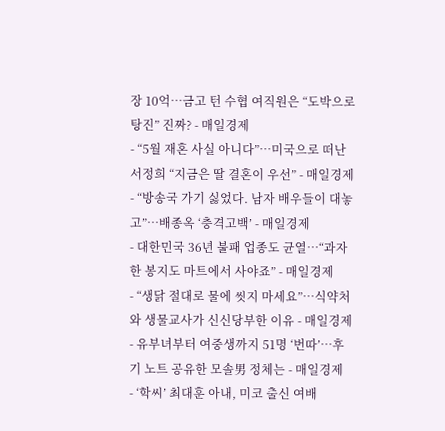장 10억…금고 턴 수협 여직원은 “도박으로 탕진” 진짜? - 매일경제
- “5월 재혼 사실 아니다”…미국으로 떠난 서정희 “지금은 딸 결혼이 우선” - 매일경제
- “방송국 가기 싫었다. 남자 배우들이 대놓고”…배종옥 ‘충격고백’ - 매일경제
- 대한민국 36년 불패 업종도 균열…“과자 한 봉지도 마트에서 사야죠” - 매일경제
- “생닭 절대로 물에 씻지 마세요”…식약처와 생물교사가 신신당부한 이유 - 매일경제
- 유부녀부터 여중생까지 51명 ‘번따’…후기 노트 공유한 모솔男 정체는 - 매일경제
- ‘학씨’ 최대훈 아내, 미코 출신 여배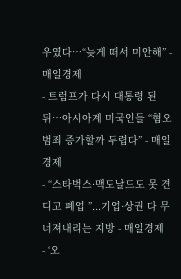우였다…“늦게 떠서 미안해” - 매일경제
- 트럼프가 다시 대통령 된 뒤…아시아계 미국인들 “혐오 범죄 증가할까 두렵다” - 매일경제
- “스타벅스·맥도날드도 못 견디고 폐업 ”...기업·상권 다 무너져내리는 지방 - 매일경제
- ‘오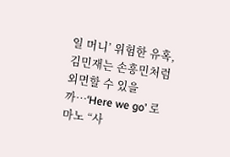일 머니’ 위험한 유혹, 김민재는 손흥민처럼 외면할 수 있을까…‘Here we go’ 로마노 “사